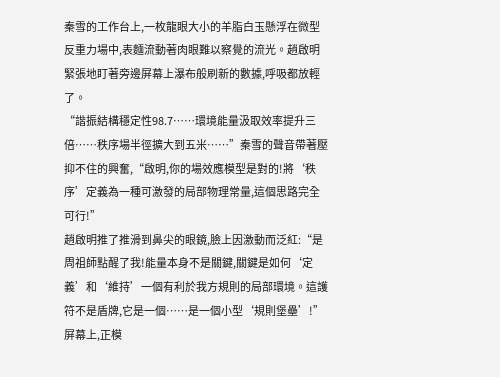秦雪的工作台上,一枚龍眼大小的羊脂白玉懸浮在微型反重力場中,表麵流動著肉眼難以察覺的流光。趙啟明緊張地盯著旁邊屏幕上瀑布般刷新的數據,呼吸都放輕了。
“諧振結構穩定性98.7……環境能量汲取效率提升三倍……秩序場半徑擴大到五米……”秦雪的聲音帶著壓抑不住的興奮,“啟明,你的場效應模型是對的!將‘秩序’定義為一種可激發的局部物理常量,這個思路完全可行!”
趙啟明推了推滑到鼻尖的眼鏡,臉上因激動而泛紅:“是周祖師點醒了我!能量本身不是關鍵,關鍵是如何‘定義’和‘維持’一個有利於我方規則的局部環境。這護符不是盾牌,它是一個……是一個小型‘規則堡壘’!”
屏幕上,正模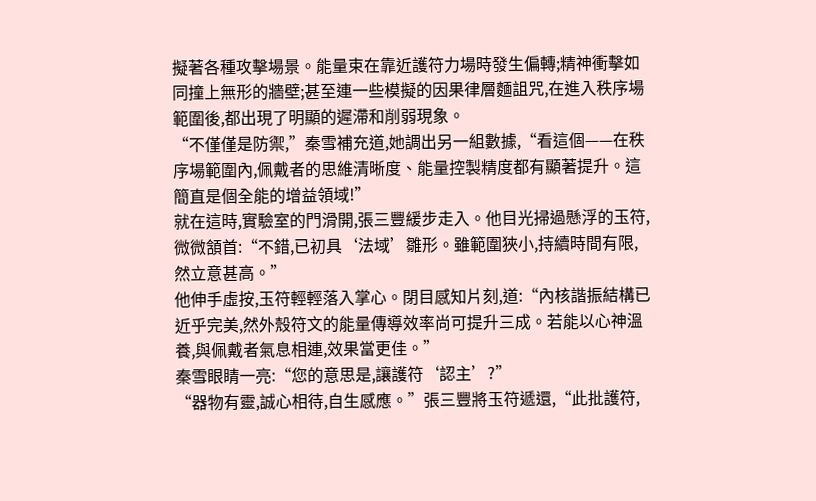擬著各種攻擊場景。能量束在靠近護符力場時發生偏轉;精神衝擊如同撞上無形的牆壁;甚至連一些模擬的因果律層麵詛咒,在進入秩序場範圍後,都出現了明顯的遲滯和削弱現象。
“不僅僅是防禦,”秦雪補充道,她調出另一組數據,“看這個——在秩序場範圍內,佩戴者的思維清晰度、能量控製精度都有顯著提升。這簡直是個全能的增益領域!”
就在這時,實驗室的門滑開,張三豐緩步走入。他目光掃過懸浮的玉符,微微頷首:“不錯,已初具‘法域’雛形。雖範圍狹小,持續時間有限,然立意甚高。”
他伸手虛按,玉符輕輕落入掌心。閉目感知片刻,道:“內核諧振結構已近乎完美,然外殼符文的能量傳導效率尚可提升三成。若能以心神溫養,與佩戴者氣息相連,效果當更佳。”
秦雪眼睛一亮:“您的意思是,讓護符‘認主’?”
“器物有靈,誠心相待,自生感應。”張三豐將玉符遞還,“此批護符,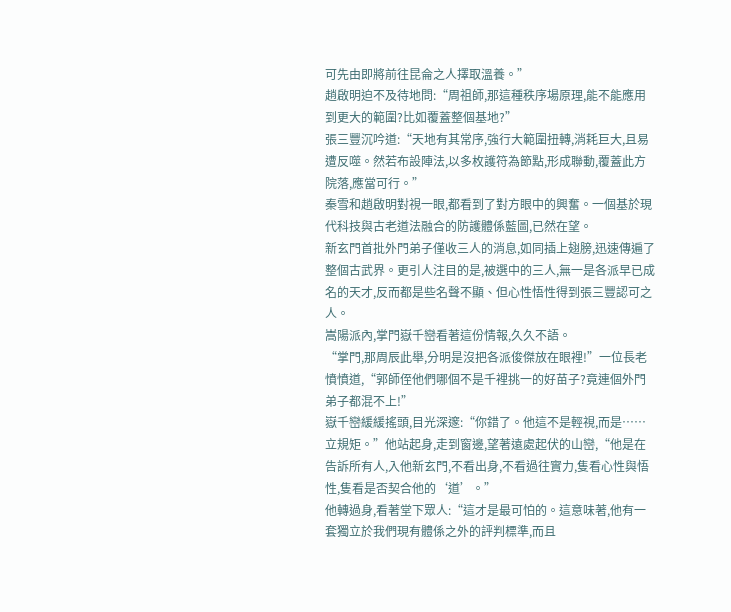可先由即將前往昆侖之人擇取溫養。”
趙啟明迫不及待地問:“周祖師,那這種秩序場原理,能不能應用到更大的範圍?比如覆蓋整個基地?”
張三豐沉吟道:“天地有其常序,強行大範圍扭轉,消耗巨大,且易遭反噬。然若布設陣法,以多枚護符為節點,形成聯動,覆蓋此方院落,應當可行。”
秦雪和趙啟明對視一眼,都看到了對方眼中的興奮。一個基於現代科技與古老道法融合的防護體係藍圖,已然在望。
新玄門首批外門弟子僅收三人的消息,如同插上翅膀,迅速傳遍了整個古武界。更引人注目的是,被選中的三人,無一是各派早已成名的天才,反而都是些名聲不顯、但心性悟性得到張三豐認可之人。
嵩陽派內,掌門嶽千巒看著這份情報,久久不語。
“掌門,那周辰此舉,分明是沒把各派俊傑放在眼裡!”一位長老憤憤道,“郭師侄他們哪個不是千裡挑一的好苗子?竟連個外門弟子都混不上!”
嶽千巒緩緩搖頭,目光深邃:“你錯了。他這不是輕視,而是……立規矩。”他站起身,走到窗邊,望著遠處起伏的山巒,“他是在告訴所有人,入他新玄門,不看出身,不看過往實力,隻看心性與悟性,隻看是否契合他的‘道’。”
他轉過身,看著堂下眾人:“這才是最可怕的。這意味著,他有一套獨立於我們現有體係之外的評判標準,而且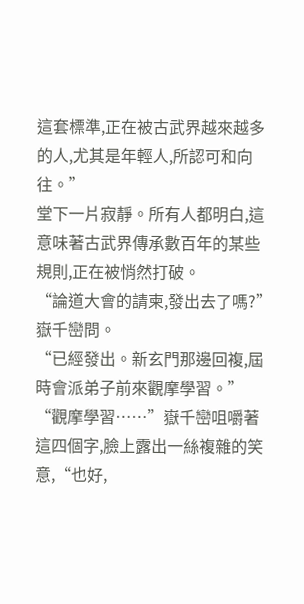這套標準,正在被古武界越來越多的人,尤其是年輕人,所認可和向往。”
堂下一片寂靜。所有人都明白,這意味著古武界傳承數百年的某些規則,正在被悄然打破。
“論道大會的請柬,發出去了嗎?”嶽千巒問。
“已經發出。新玄門那邊回複,屆時會派弟子前來觀摩學習。”
“觀摩學習……”嶽千巒咀嚼著這四個字,臉上露出一絲複雜的笑意,“也好,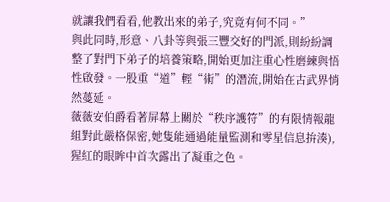就讓我們看看,他教出來的弟子,究竟有何不同。”
與此同時,形意、八卦等與張三豐交好的門派,則紛紛調整了對門下弟子的培養策略,開始更加注重心性磨練與悟性啟發。一股重“道”輕“術”的潛流,開始在古武界悄然蔓延。
薇薇安伯爵看著屏幕上關於“秩序護符”的有限情報龍組對此嚴格保密,她隻能通過能量監測和零星信息拚湊),猩紅的眼眸中首次露出了凝重之色。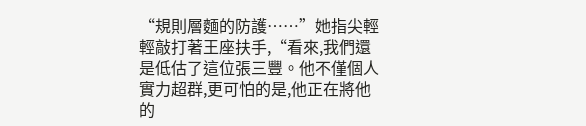“規則層麵的防護……”她指尖輕輕敲打著王座扶手,“看來,我們還是低估了這位張三豐。他不僅個人實力超群,更可怕的是,他正在將他的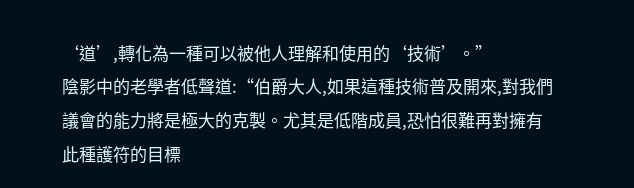‘道’,轉化為一種可以被他人理解和使用的‘技術’。”
陰影中的老學者低聲道:“伯爵大人,如果這種技術普及開來,對我們議會的能力將是極大的克製。尤其是低階成員,恐怕很難再對擁有此種護符的目標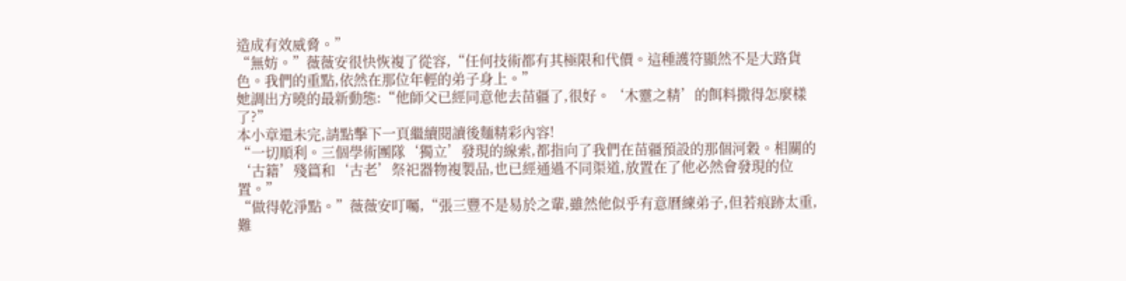造成有效威脅。”
“無妨。”薇薇安很快恢複了從容,“任何技術都有其極限和代價。這種護符顯然不是大路貨色。我們的重點,依然在那位年輕的弟子身上。”
她調出方曉的最新動態:“他師父已經同意他去苗疆了,很好。‘木靈之精’的餌料撒得怎麼樣了?”
本小章還未完,請點擊下一頁繼續閱讀後麵精彩內容!
“一切順利。三個學術團隊‘獨立’發現的線索,都指向了我們在苗疆預設的那個河穀。相關的‘古籍’殘篇和‘古老’祭祀器物複製品,也已經通過不同渠道,放置在了他必然會發現的位置。”
“做得乾淨點。”薇薇安叮囑,“張三豐不是易於之輩,雖然他似乎有意曆練弟子,但若痕跡太重,難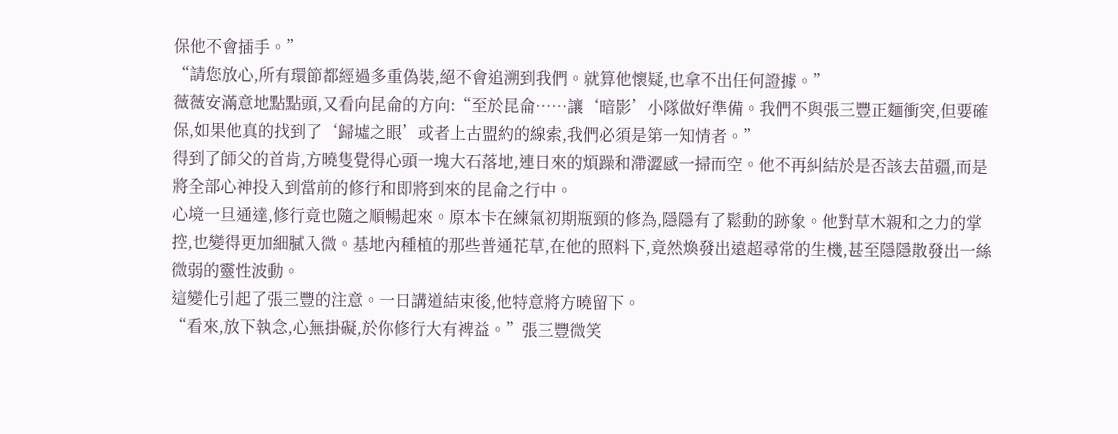保他不會插手。”
“請您放心,所有環節都經過多重偽裝,絕不會追溯到我們。就算他懷疑,也拿不出任何證據。”
薇薇安滿意地點點頭,又看向昆侖的方向:“至於昆侖……讓‘暗影’小隊做好準備。我們不與張三豐正麵衝突,但要確保,如果他真的找到了‘歸墟之眼’或者上古盟約的線索,我們必須是第一知情者。”
得到了師父的首肯,方曉隻覺得心頭一塊大石落地,連日來的煩躁和滯澀感一掃而空。他不再糾結於是否該去苗疆,而是將全部心神投入到當前的修行和即將到來的昆侖之行中。
心境一旦通達,修行竟也隨之順暢起來。原本卡在練氣初期瓶頸的修為,隱隱有了鬆動的跡象。他對草木親和之力的掌控,也變得更加細膩入微。基地內種植的那些普通花草,在他的照料下,竟然煥發出遠超尋常的生機,甚至隱隱散發出一絲微弱的靈性波動。
這變化引起了張三豐的注意。一日講道結束後,他特意將方曉留下。
“看來,放下執念,心無掛礙,於你修行大有裨益。”張三豐微笑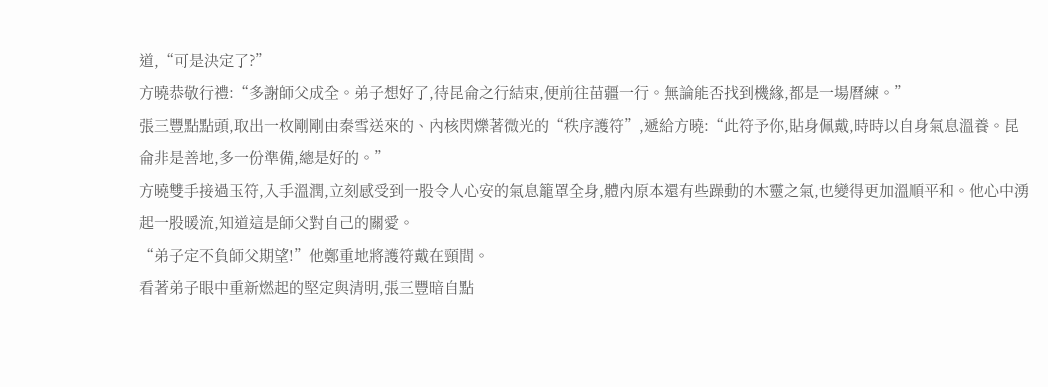道,“可是決定了?”
方曉恭敬行禮:“多謝師父成全。弟子想好了,待昆侖之行結束,便前往苗疆一行。無論能否找到機緣,都是一場曆練。”
張三豐點點頭,取出一枚剛剛由秦雪送來的、內核閃爍著微光的“秩序護符”,遞給方曉:“此符予你,貼身佩戴,時時以自身氣息溫養。昆侖非是善地,多一份準備,總是好的。”
方曉雙手接過玉符,入手溫潤,立刻感受到一股令人心安的氣息籠罩全身,體內原本還有些躁動的木靈之氣,也變得更加溫順平和。他心中湧起一股暖流,知道這是師父對自己的關愛。
“弟子定不負師父期望!”他鄭重地將護符戴在頸間。
看著弟子眼中重新燃起的堅定與清明,張三豐暗自點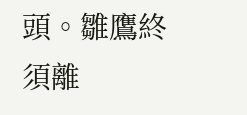頭。雛鷹終須離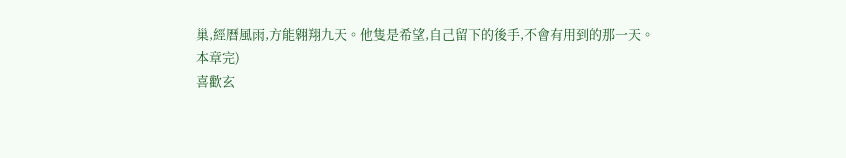巢,經曆風雨,方能翱翔九天。他隻是希望,自己留下的後手,不會有用到的那一天。
本章完)
喜歡玄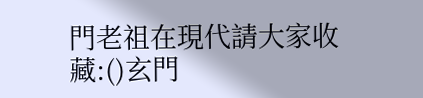門老祖在現代請大家收藏:()玄門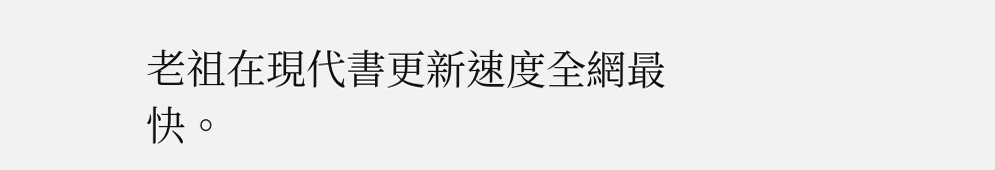老祖在現代書更新速度全網最快。